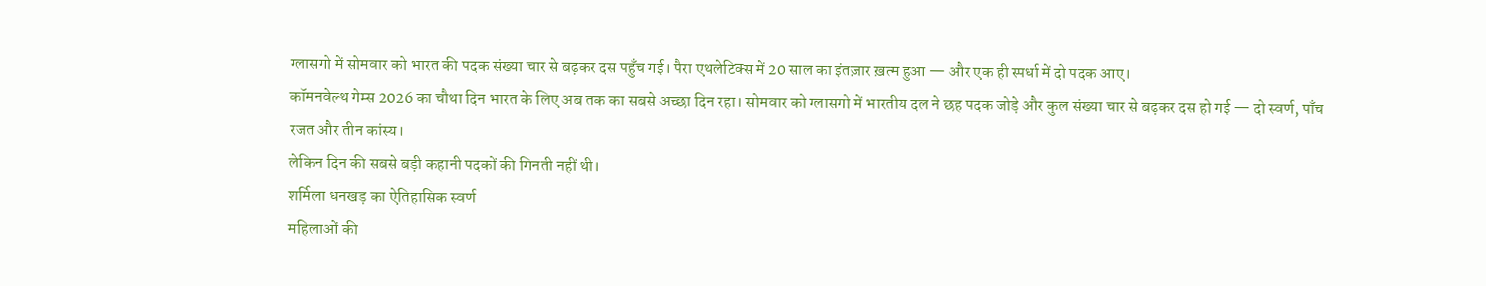ग्लासगो में सोमवार को भारत की पदक संख्या चार से बढ़कर दस पहुँच गई। पैरा एथलेटिक्स में 20 साल का इंतज़ार ख़त्म हुआ — और एक ही स्पर्धा में दो पदक आए।
कॉमनवेल्थ गेम्स 2026 का चौथा दिन भारत के लिए अब तक का सबसे अच्छा दिन रहा। सोमवार को ग्लासगो में भारतीय दल ने छह पदक जोड़े और कुल संख्या चार से बढ़कर दस हो गई — दो स्वर्ण, पाँच रजत और तीन कांस्य।
लेकिन दिन की सबसे बड़ी कहानी पदकों की गिनती नहीं थी।
शर्मिला धनखड़ का ऐतिहासिक स्वर्ण
महिलाओं की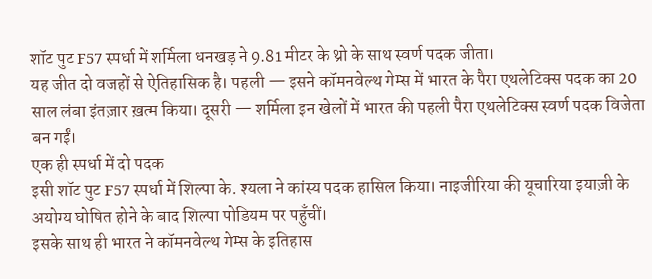शॉट पुट F57 स्पर्धा में शर्मिला धनखड़ ने 9.81 मीटर के थ्रो के साथ स्वर्ण पदक जीता।
यह जीत दो वजहों से ऐतिहासिक है। पहली — इसने कॉमनवेल्थ गेम्स में भारत के पैरा एथलेटिक्स पदक का 20 साल लंबा इंतज़ार ख़त्म किया। दूसरी — शर्मिला इन खेलों में भारत की पहली पैरा एथलेटिक्स स्वर्ण पदक विजेता बन गईं।
एक ही स्पर्धा में दो पदक
इसी शॉट पुट F57 स्पर्धा में शिल्पा के. श्यला ने कांस्य पदक हासिल किया। नाइजीरिया की यूचारिया इयाज़ी के अयोग्य घोषित होने के बाद शिल्पा पोडियम पर पहुँचीं।
इसके साथ ही भारत ने कॉमनवेल्थ गेम्स के इतिहास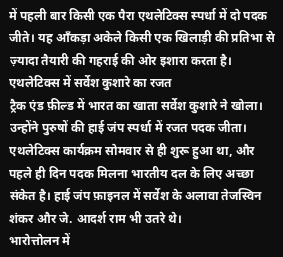में पहली बार किसी एक पैरा एथलेटिक्स स्पर्धा में दो पदक जीते। यह आँकड़ा अकेले किसी एक खिलाड़ी की प्रतिभा से ज़्यादा तैयारी की गहराई की ओर इशारा करता है।
एथलेटिक्स में सर्वेश कुशारे का रजत
ट्रैक एंड फ़ील्ड में भारत का खाता सर्वेश कुशारे ने खोला। उन्होंने पुरुषों की हाई जंप स्पर्धा में रजत पदक जीता।
एथलेटिक्स कार्यक्रम सोमवार से ही शुरू हुआ था, और पहले ही दिन पदक मिलना भारतीय दल के लिए अच्छा संकेत है। हाई जंप फ़ाइनल में सर्वेश के अलावा तेजस्विन शंकर और जे. आदर्श राम भी उतरे थे।
भारोत्तोलन में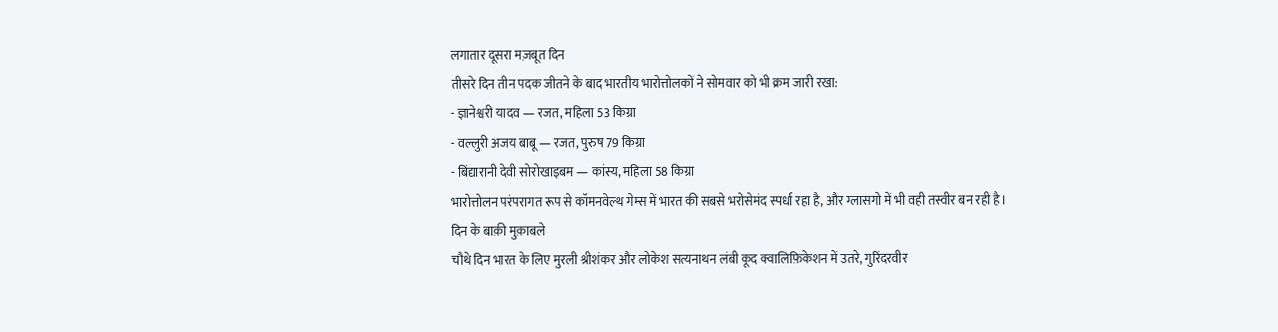लगातार दूसरा मज़बूत दिन
तीसरे दिन तीन पदक जीतने के बाद भारतीय भारोत्तोलकों ने सोमवार को भी क्रम जारी रखा:
- ज्ञानेश्वरी यादव — रजत, महिला 53 किग्रा
- वल्लुरी अजय बाबू — रजत, पुरुष 79 किग्रा
- बिंद्यारानी देवी सोरोखाइबम — कांस्य, महिला 58 किग्रा
भारोत्तोलन परंपरागत रूप से कॉमनवेल्थ गेम्स में भारत की सबसे भरोसेमंद स्पर्धा रहा है, और ग्लासगो में भी वही तस्वीर बन रही है।
दिन के बाक़ी मुक़ाबले
चौथे दिन भारत के लिए मुरली श्रीशंकर और लोकेश सत्यनाथन लंबी कूद क्वालिफ़िकेशन में उतरे, गुरिंदरवीर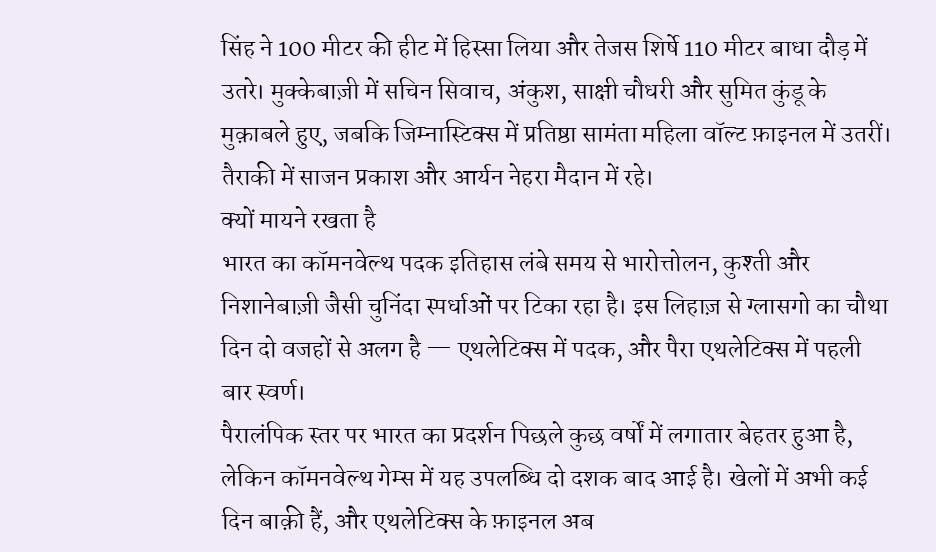सिंह ने 100 मीटर की हीट में हिस्सा लिया और तेजस शिर्षे 110 मीटर बाधा दौड़ में उतरे। मुक्केबाज़ी में सचिन सिवाच, अंकुश, साक्षी चौधरी और सुमित कुंडू के मुक़ाबले हुए, जबकि जिम्नास्टिक्स में प्रतिष्ठा सामंता महिला वॉल्ट फ़ाइनल में उतरीं। तैराकी में साजन प्रकाश और आर्यन नेहरा मैदान में रहे।
क्यों मायने रखता है
भारत का कॉमनवेल्थ पदक इतिहास लंबे समय से भारोत्तोलन, कुश्ती और निशानेबाज़ी जैसी चुनिंदा स्पर्धाओं पर टिका रहा है। इस लिहाज़ से ग्लासगो का चौथा दिन दो वजहों से अलग है — एथलेटिक्स में पदक, और पैरा एथलेटिक्स में पहली बार स्वर्ण।
पैरालंपिक स्तर पर भारत का प्रदर्शन पिछले कुछ वर्षों में लगातार बेहतर हुआ है, लेकिन कॉमनवेल्थ गेम्स में यह उपलब्धि दो दशक बाद आई है। खेलों में अभी कई दिन बाक़ी हैं, और एथलेटिक्स के फ़ाइनल अब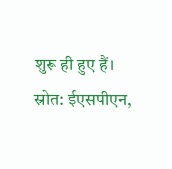शुरू ही हुए हैं।
स्रोत: ईएसपीएन,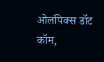ओलंपिक्स डॉट कॉम,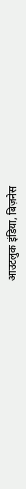आउटलुक इंडिया, बिज़नेस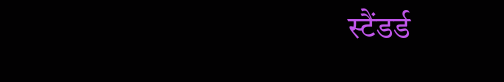स्टैंडर्ड